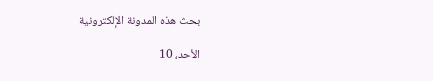بحث هذه المدونة الإلكترونية

الأحد، 10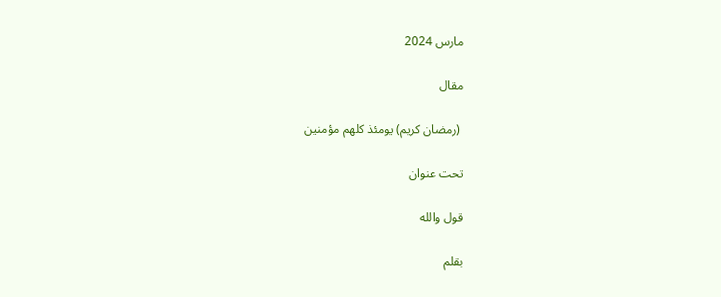مارس 2024

مقال

 (رمضان كريم) يومئذ كلهم مؤمنين

تحت عنوان

قول والله

بقلم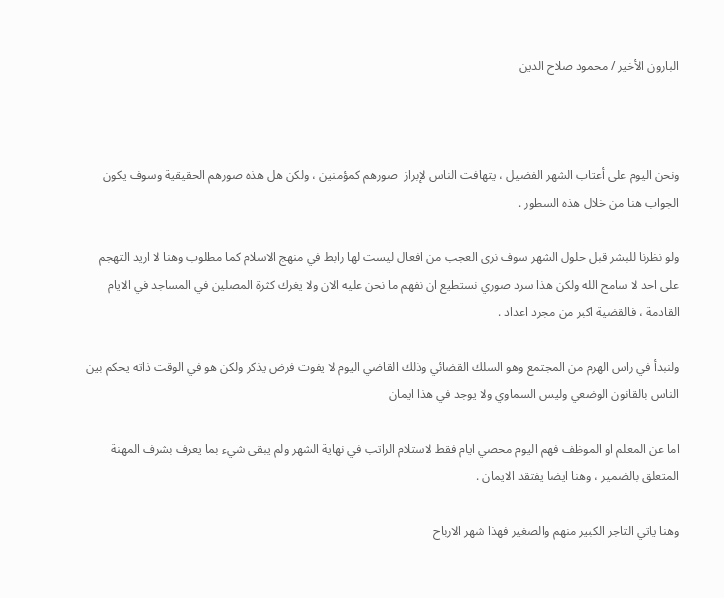البارون الأخير / محمود صلاح الدين



ونحن اليوم على أعتاب الشهر الفضيل ، يتهافت الناس لإبراز  صورهم كمؤمنين ، ولكن هل هذه صورهم الحقيقية وسوف يكون الجواب هنا من خلال هذه السطور .

ولو نظرنا للبشر قبل حلول الشهر سوف نرى العجب من افعال ليست لها رابط في منهج الاسلام كما مطلوب وهنا لا اريد التهجم على احد لا سامح الله ولكن هذا سرد صوري نستطيع ان نفهم ما نحن عليه الان ولا يغرك كثرة المصلين في المساجد في الايام القادمة ، فالقضية اكبر من مجرد اعداد .

ولنبدأ في راس الهرم من المجتمع وهو السلك القضائي وذلك القاضي اليوم لا يفوت فرض يذكر ولكن هو في الوقت ذاته يحكم بين الناس بالقانون الوضعي وليس السماوي ولا يوجد في هذا ايمان

اما عن المعلم او الموظف فهم اليوم محصي ايام فقط لاستلام الراتب في نهاية الشهر ولم يبقى شيء بما يعرف بشرف المهنة المتعلق بالضمير ، وهنا ايضا يفتقد الايمان .

وهنا ياتي التاجر الكبير منهم والصغير فهذا شهر الارباح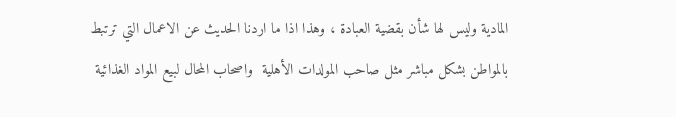المادية وليس لها شأن بقضية العبادة ، وهذا اذا ما اردنا الحديث عن الاعمال التي ترتبط بالمواطن بشكل مباشر مثل صاحب المولدات الأهلية  واصحاب المحال لبيع المواد الغذائية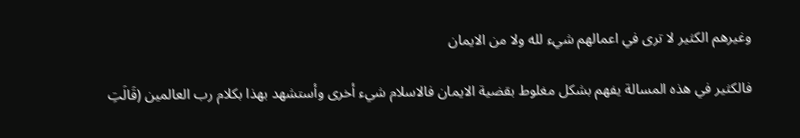وغيرهم الكثير لا ترى في اعمالهم شيء لله ولا من الايمان

فالكثير في هذه المسالة يفهم بشكل مغلوط بقضية الايمان فالاسلام شيء أخرى وأستشهد بهذا بكلام رب العالمين (قَالَتِ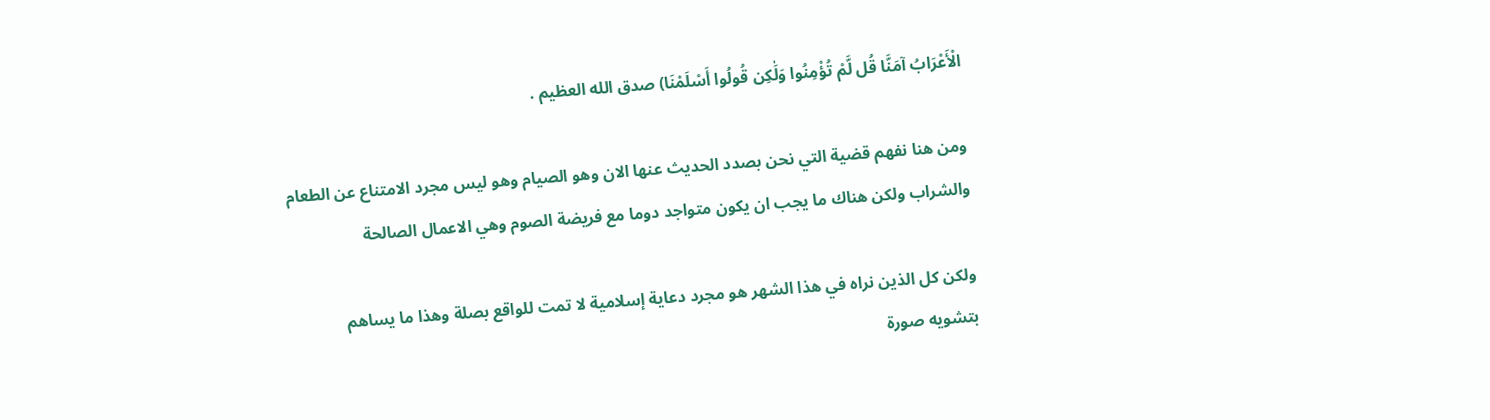الْأَعْرَابُ آمَنَّا قُل لَّمْ تُؤْمِنُوا وَلَٰكِن قُولُوا أَسْلَمْنَا) صدق الله العظيم .

ومن هنا نفهم قضية التي نحن بصدد الحديث عنها الان وهو الصيام وهو ليس مجرد الامتناع عن الطعام والشراب ولكن هناك ما يجب ان يكون متواجد دوما مع فريضة الصوم وهي الاعمال الصالحة

ولكن كل الذين نراه في هذا الشهر هو مجرد دعاية إسلامية لا تمت للواقع بصلة وهذا ما يساهم بتشويه صورة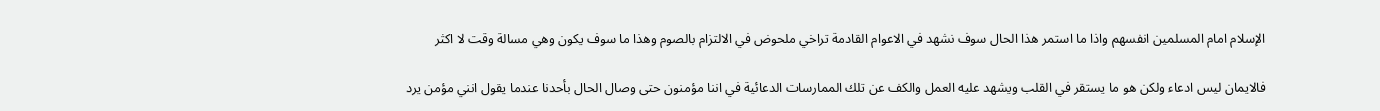الإسلام امام المسلمين انفسهم واذا ما استمر هذا الحال سوف نشهد في الاعوام القادمة تراخي ملحوض في الالتزام بالصوم وهذا ما سوف يكون وهي مسالة وقت لا اكثر

فالايمان ليس ادعاء ولكن هو ما يستقر في القلب ويشهد عليه العمل والكف عن تلك الممارسات الدعائية في اننا مؤمنون حتى وصال الحال بأحدنا عندما يقول انني مؤمن يرد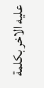عليه الاخر بكلمة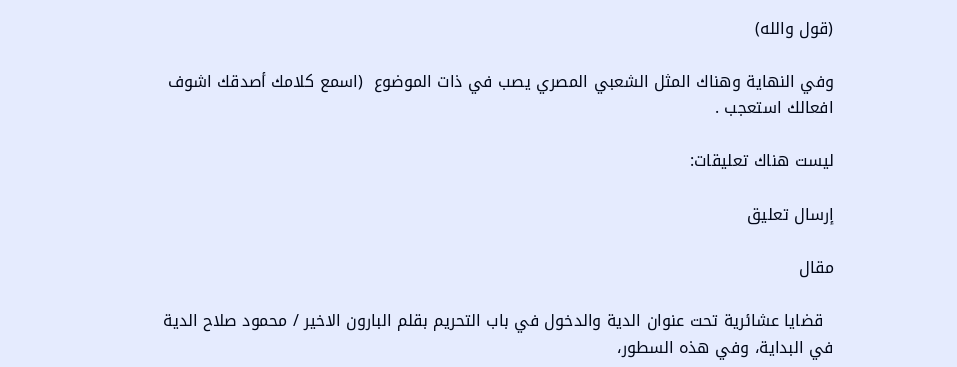(قول والله)

وفي النهاية وهناك المثل الشعبي المصري يصب في ذات الموضوع  (اسمع كلامك أصدقك اشوف افعالك استعجب .

ليست هناك تعليقات:

إرسال تعليق

مقال

  قضايا عشائرية تحت عنوان الدية والدخول في باب التحريم بقلم البارون الاخير / محمود صلاح الدية في البداية، وفي هذه السطور،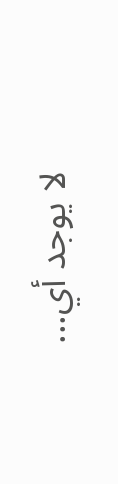لا يوجد أي...